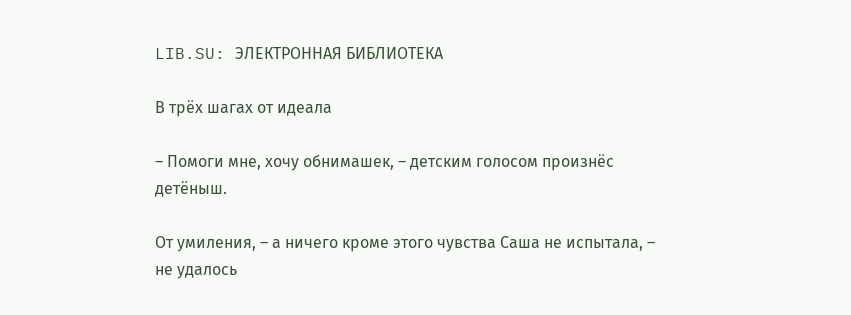LIB.SU: ЭЛЕКТРОННАЯ БИБЛИОТЕКА

В трёх шагах от идеала

– Помоги мне, хочу обнимашек, – детским голосом произнёс детёныш.

От умиления, – а ничего кроме этого чувства Саша не испытала, – не удалось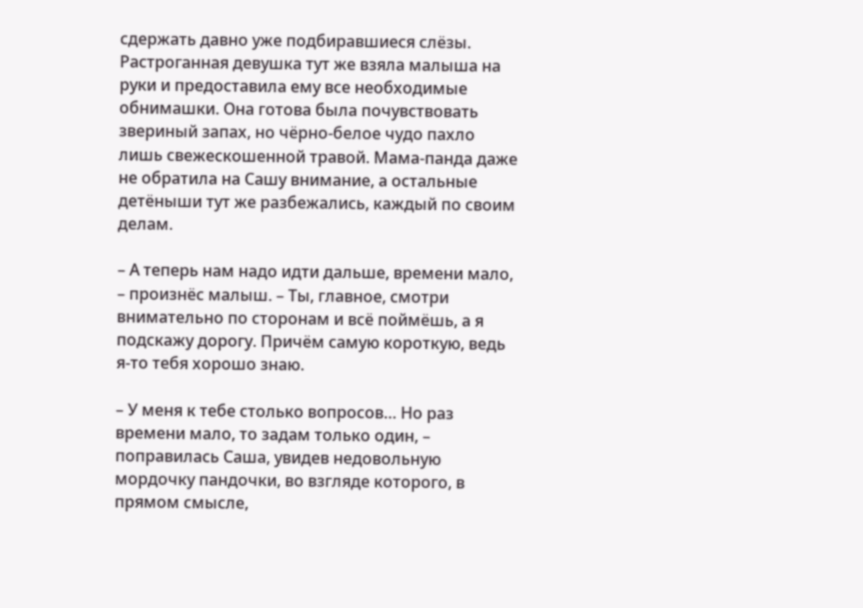сдержать давно уже подбиравшиеся слёзы. Растроганная девушка тут же взяла малыша на руки и предоставила ему все необходимые обнимашки. Она готова была почувствовать звериный запах, но чёрно‑белое чудо пахло лишь свежескошенной травой. Мама‑панда даже не обратила на Сашу внимание, а остальные детёныши тут же разбежались, каждый по своим делам.

– А теперь нам надо идти дальше, времени мало, – произнёс малыш. – Ты, главное, смотри внимательно по сторонам и всё поймёшь, а я подскажу дорогу. Причём самую короткую, ведь я‑то тебя хорошо знаю.

– У меня к тебе столько вопросов… Но раз времени мало, то задам только один, – поправилась Саша, увидев недовольную мордочку пандочки, во взгляде которого, в прямом смысле,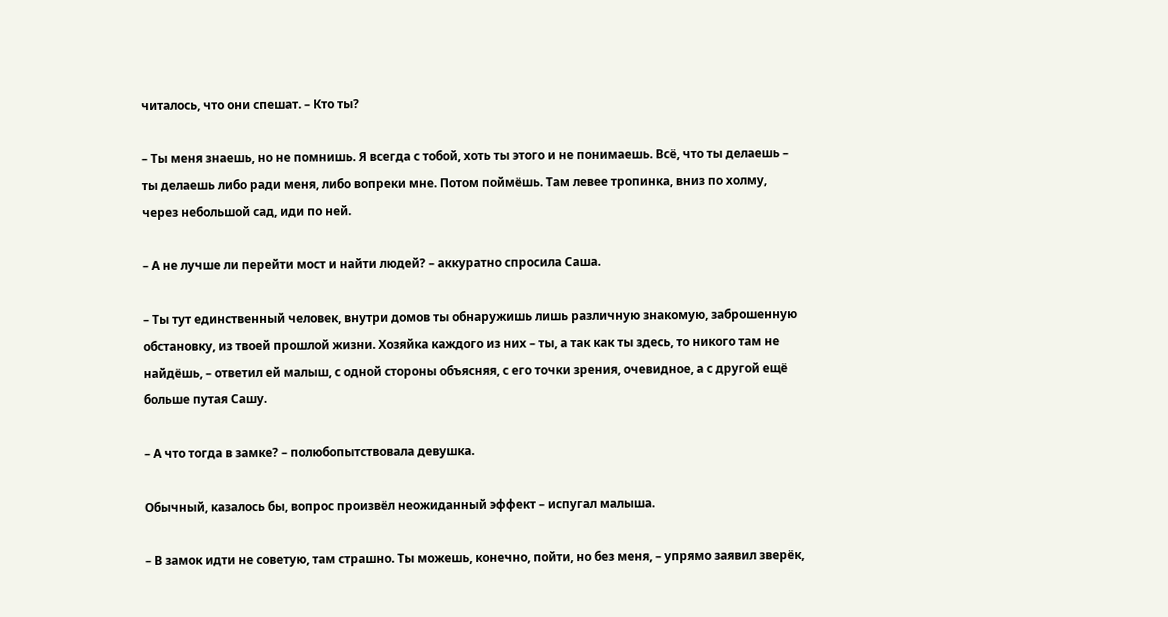читалось, что они спешат. – Кто ты?

– Ты меня знаешь, но не помнишь. Я всегда с тобой, хоть ты этого и не понимаешь. Всё, что ты делаешь – ты делаешь либо ради меня, либо вопреки мне. Потом поймёшь. Там левее тропинка, вниз по холму, через небольшой сад, иди по ней.

– А не лучше ли перейти мост и найти людей? – аккуратно спросила Саша.

– Ты тут единственный человек, внутри домов ты обнаружишь лишь различную знакомую, заброшенную обстановку, из твоей прошлой жизни. Хозяйка каждого из них – ты, а так как ты здесь, то никого там не найдёшь, – ответил ей малыш, с одной стороны объясняя, с его точки зрения, очевидное, а с другой ещё больше путая Сашу.

– А что тогда в замке? – полюбопытствовала девушка.

Обычный, казалось бы, вопрос произвёл неожиданный эффект – испугал малыша.

– В замок идти не советую, там страшно. Ты можешь, конечно, пойти, но без меня, – упрямо заявил зверёк,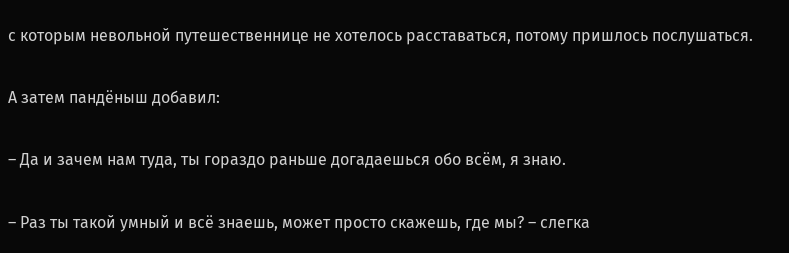с которым невольной путешественнице не хотелось расставаться, потому пришлось послушаться.

А затем пандёныш добавил:

– Да и зачем нам туда, ты гораздо раньше догадаешься обо всём, я знаю.

– Раз ты такой умный и всё знаешь, может просто скажешь, где мы? – слегка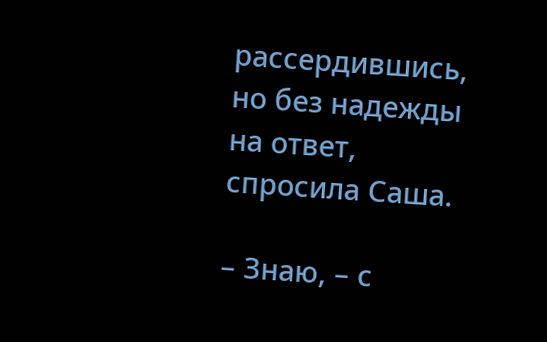рассердившись, но без надежды на ответ, спросила Саша.

– Знаю, – с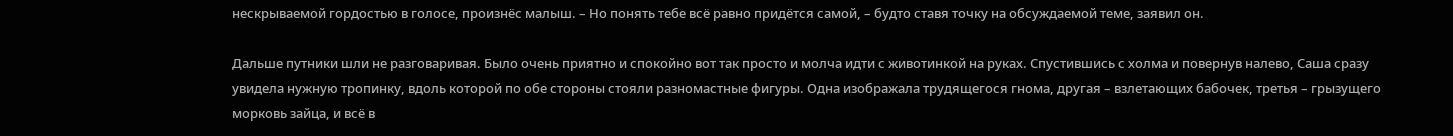нескрываемой гордостью в голосе, произнёс малыш. – Но понять тебе всё равно придётся самой, – будто ставя точку на обсуждаемой теме, заявил он.

Дальше путники шли не разговаривая. Было очень приятно и спокойно вот так просто и молча идти с животинкой на руках. Спустившись с холма и повернув налево, Саша сразу увидела нужную тропинку, вдоль которой по обе стороны стояли разномастные фигуры. Одна изображала трудящегося гнома, другая – взлетающих бабочек, третья – грызущего морковь зайца, и всё в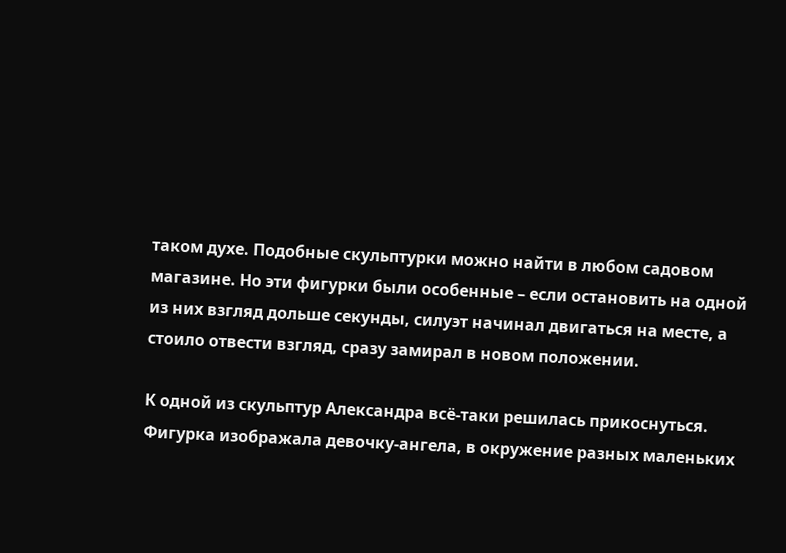таком духе. Подобные скульптурки можно найти в любом садовом магазине. Но эти фигурки были особенные – если остановить на одной из них взгляд дольше секунды, силуэт начинал двигаться на месте, а стоило отвести взгляд, сразу замирал в новом положении.

К одной из скульптур Александра всё‑таки решилась прикоснуться. Фигурка изображала девочку‑ангела, в окружение разных маленьких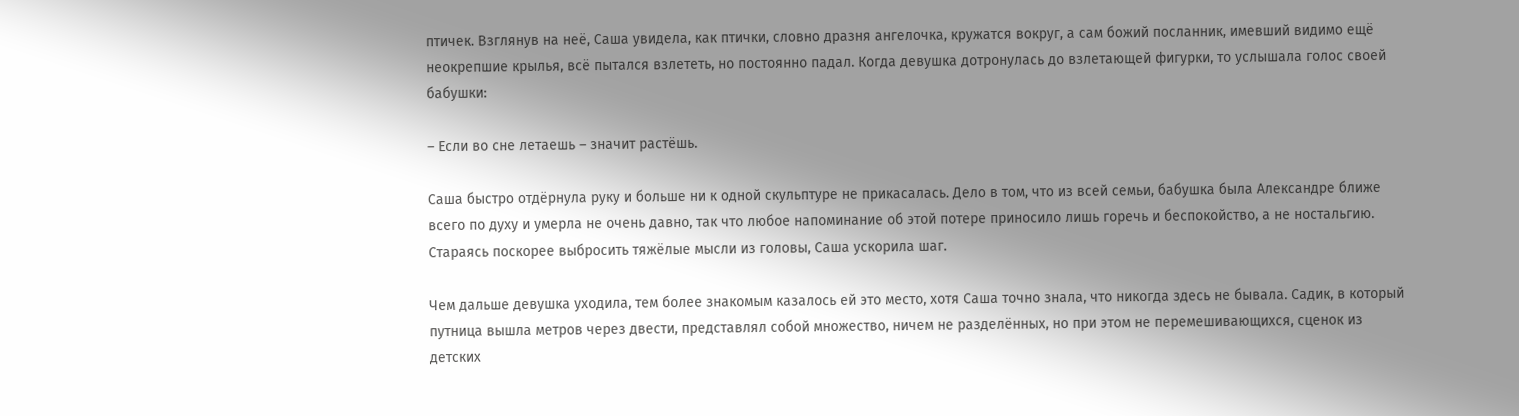птичек. Взглянув на неё, Саша увидела, как птички, словно дразня ангелочка, кружатся вокруг, а сам божий посланник, имевший видимо ещё неокрепшие крылья, всё пытался взлететь, но постоянно падал. Когда девушка дотронулась до взлетающей фигурки, то услышала голос своей бабушки:

– Если во сне летаешь – значит растёшь.

Саша быстро отдёрнула руку и больше ни к одной скульптуре не прикасалась. Дело в том, что из всей семьи, бабушка была Александре ближе всего по духу и умерла не очень давно, так что любое напоминание об этой потере приносило лишь горечь и беспокойство, а не ностальгию. Стараясь поскорее выбросить тяжёлые мысли из головы, Саша ускорила шаг.

Чем дальше девушка уходила, тем более знакомым казалось ей это место, хотя Саша точно знала, что никогда здесь не бывала. Садик, в который путница вышла метров через двести, представлял собой множество, ничем не разделённых, но при этом не перемешивающихся, сценок из детских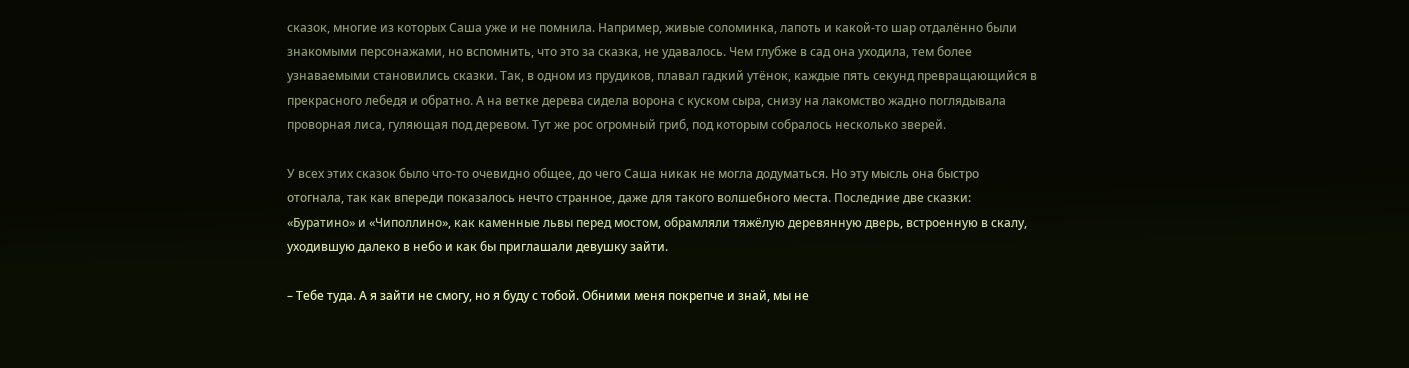сказок, многие из которых Саша уже и не помнила. Например, живые соломинка, лапоть и какой‑то шар отдалённо были знакомыми персонажами, но вспомнить, что это за сказка, не удавалось. Чем глубже в сад она уходила, тем более узнаваемыми становились сказки. Так, в одном из прудиков, плавал гадкий утёнок, каждые пять секунд превращающийся в прекрасного лебедя и обратно. А на ветке дерева сидела ворона с куском сыра, снизу на лакомство жадно поглядывала проворная лиса, гуляющая под деревом. Тут же рос огромный гриб, под которым собралось несколько зверей.

У всех этих сказок было что‑то очевидно общее, до чего Саша никак не могла додуматься. Но эту мысль она быстро отогнала, так как впереди показалось нечто странное, даже для такого волшебного места. Последние две сказки: «Буратино» и «Чиполлино», как каменные львы перед мостом, обрамляли тяжёлую деревянную дверь, встроенную в скалу, уходившую далеко в небо и как бы приглашали девушку зайти.

– Тебе туда. А я зайти не смогу, но я буду с тобой. Обними меня покрепче и знай, мы не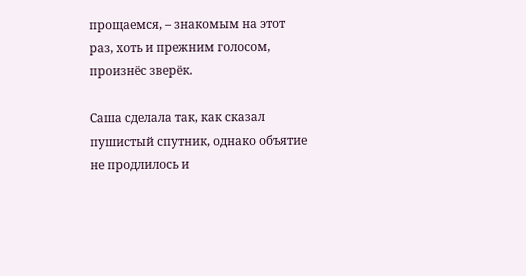прощаемся, – знакомым на этот раз, хоть и прежним голосом, произнёс зверёк.

Саша сделала так, как сказал пушистый спутник, однако объятие не продлилось и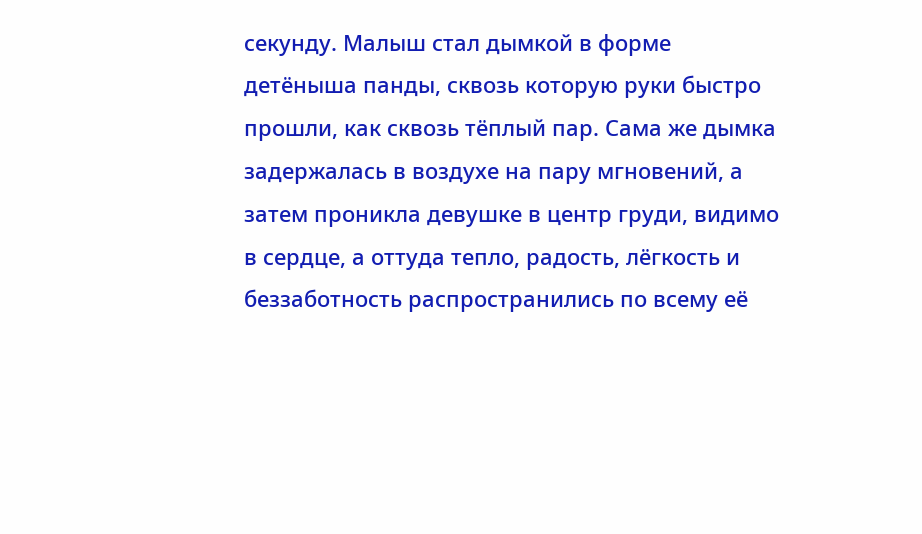секунду. Малыш стал дымкой в форме детёныша панды, сквозь которую руки быстро прошли, как сквозь тёплый пар. Сама же дымка задержалась в воздухе на пару мгновений, а затем проникла девушке в центр груди, видимо в сердце, а оттуда тепло, радость, лёгкость и беззаботность распространились по всему её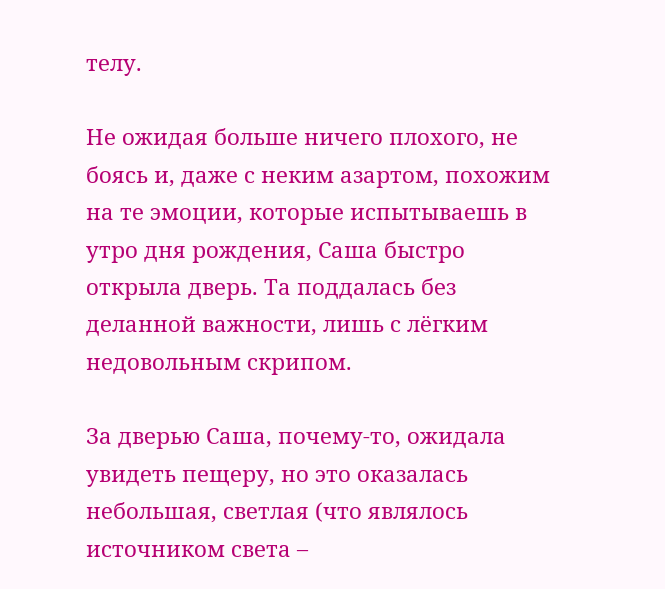телу.

Не ожидая больше ничего плохого, не боясь и, даже с неким азартом, похожим на те эмоции, которые испытываешь в утро дня рождения, Саша быстро открыла дверь. Та поддалась без деланной важности, лишь с лёгким недовольным скрипом.

За дверью Саша, почему‑то, ожидала увидеть пещеру, но это оказалась небольшая, светлая (что являлось источником света –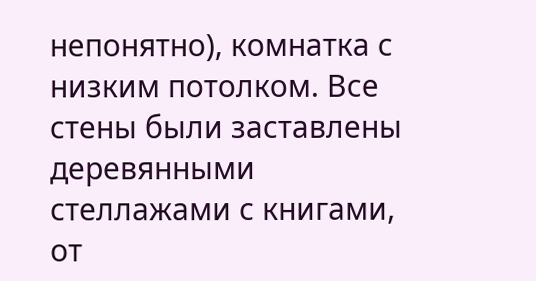непонятно), комнатка с низким потолком. Все стены были заставлены деревянными стеллажами с книгами, от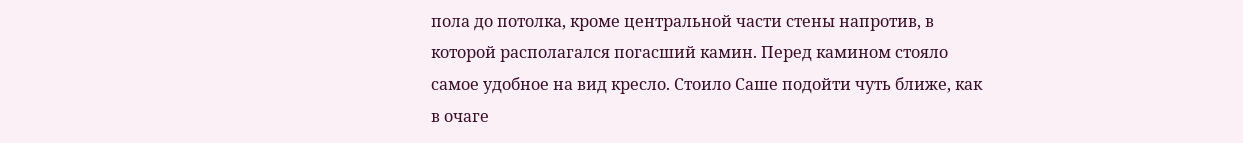пола до потолка, кроме центральной части стены напротив, в которой располагался погасший камин. Перед камином стояло самое удобное на вид кресло. Стоило Саше подойти чуть ближе, как в очаге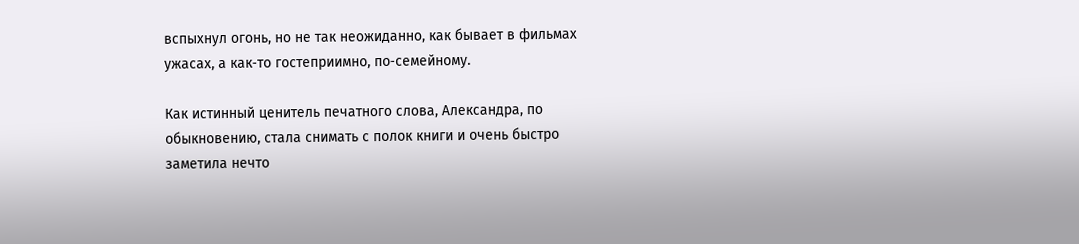вспыхнул огонь, но не так неожиданно, как бывает в фильмах ужасах, а как‑то гостеприимно, по‑семейному.

Как истинный ценитель печатного слова, Александра, по обыкновению, стала снимать с полок книги и очень быстро заметила нечто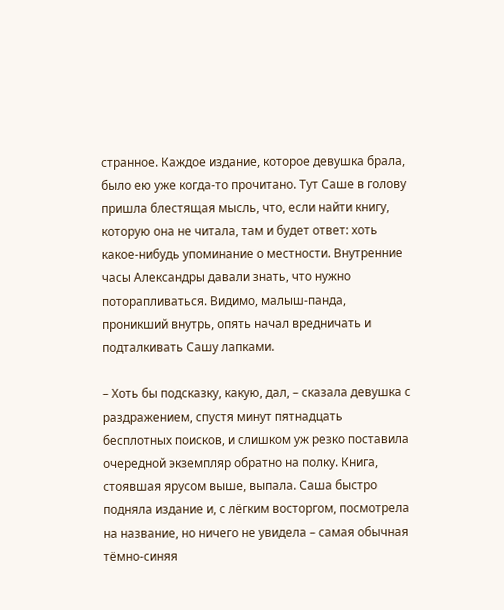странное. Каждое издание, которое девушка брала, было ею уже когда‑то прочитано. Тут Саше в голову пришла блестящая мысль, что, если найти книгу, которую она не читала, там и будет ответ: хоть какое‑нибудь упоминание о местности. Внутренние часы Александры давали знать, что нужно поторапливаться. Видимо, малыш‑панда, проникший внутрь, опять начал вредничать и подталкивать Сашу лапками.

– Хоть бы подсказку, какую, дал, – сказала девушка с раздражением, спустя минут пятнадцать бесплотных поисков, и слишком уж резко поставила очередной экземпляр обратно на полку. Книга, стоявшая ярусом выше, выпала. Саша быстро подняла издание и, с лёгким восторгом, посмотрела на название, но ничего не увидела – самая обычная тёмно‑синяя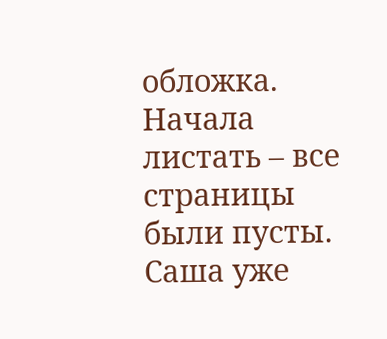обложка. Начала листать – все страницы были пусты. Саша уже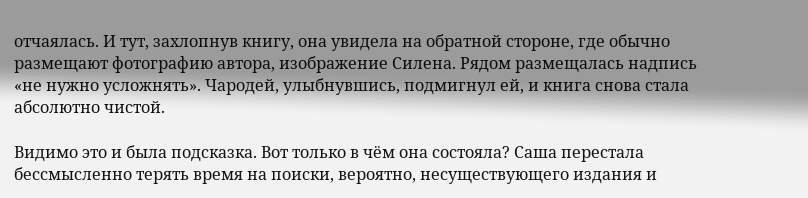отчаялась. И тут, захлопнув книгу, она увидела на обратной стороне, где обычно размещают фотографию автора, изображение Силена. Рядом размещалась надпись «не нужно усложнять». Чародей, улыбнувшись, подмигнул ей, и книга снова стала абсолютно чистой.

Видимо это и была подсказка. Вот только в чём она состояла? Саша перестала бессмысленно терять время на поиски, вероятно, несуществующего издания и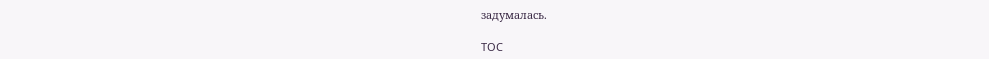задумалась.

TOC